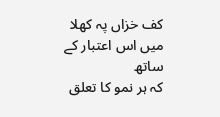کف خزاں پہ کھلا میں اس اعتبار کے ساتھ
کہ ہر نمو کا تعلق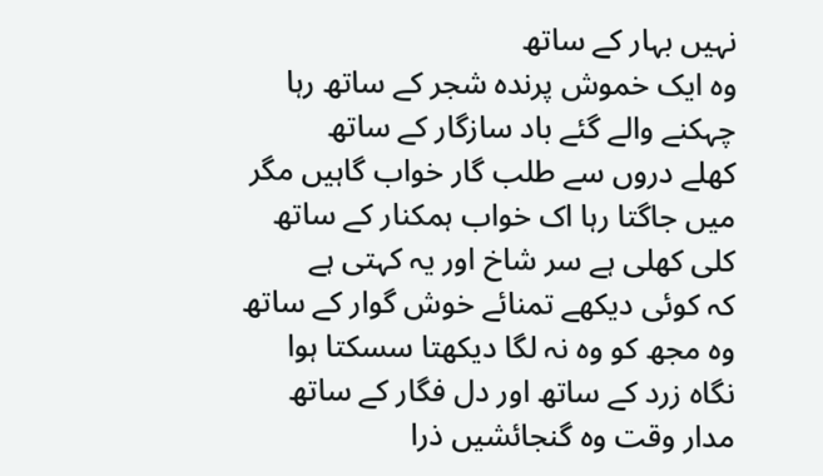نہیں بہار کے ساتھ
وہ ایک خموش پرندہ شجر کے ساتھ رہا
چہکنے والے گئے باد سازگار کے ساتھ
کھلے دروں سے طلب گار خواب گاہیں مگر
میں جاگتا رہا اک خواب ہمکنار کے ساتھ
کلی کھلی ہے سر شاخ اور یہ کہتی ہے
کہ کوئی دیکھے تمنائے خوش گوار کے ساتھ
وہ مجھ کو وہ نہ لگا دیکھتا سسکتا ہوا
نگاہ زرد کے ساتھ اور دل فگار کے ساتھ
مدار وقت وہ گنجائشیں ذرا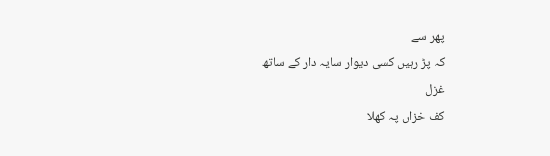پھر سے
کہ پڑ رہیں کسی دیوار سایہ دار کے ساتھ
غزل
کف خزاں پہ کھلا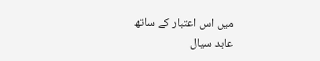میں اس اعتبار کے ساتھ
عابد سیال